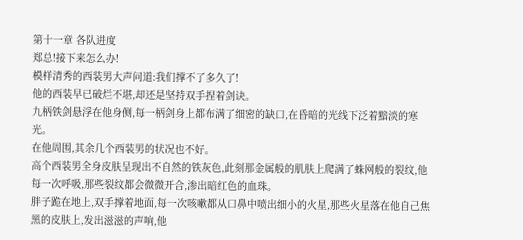第十一章 各队进度
郑总!接下来怎么办!
模样清秀的西装男大声问道:我们撑不了多久了!
他的西装早已破烂不堪,却还是坚持双手捏着剑诀。
九柄铁剑悬浮在他身侧,每一柄剑身上都布满了细密的缺口,在昏暗的光线下泛着黯淡的寒光。
在他周围,其余几个西装男的状况也不好。
高个西装男全身皮肤呈现出不自然的铁灰色,此刻那金属般的肌肤上爬满了蛛网般的裂纹,他每一次呼吸,那些裂纹都会微微开合,渗出暗红色的血珠。
胖子跪在地上,双手撑着地面,每一次咳嗽都从口鼻中喷出细小的火星,那些火星落在他自己焦黑的皮肤上,发出滋滋的声响,他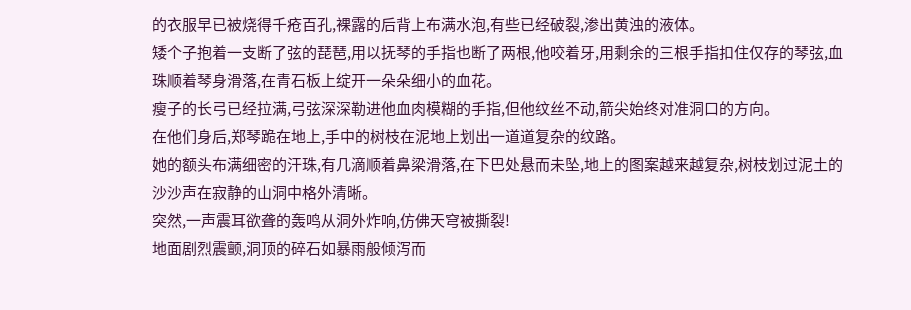的衣服早已被烧得千疮百孔,裸露的后背上布满水泡,有些已经破裂,渗出黄浊的液体。
矮个子抱着一支断了弦的琵琶,用以抚琴的手指也断了两根,他咬着牙,用剩余的三根手指扣住仅存的琴弦,血珠顺着琴身滑落,在青石板上绽开一朵朵细小的血花。
瘦子的长弓已经拉满,弓弦深深勒进他血肉模糊的手指,但他纹丝不动,箭尖始终对准洞口的方向。
在他们身后,郑琴跪在地上,手中的树枝在泥地上划出一道道复杂的纹路。
她的额头布满细密的汗珠,有几滴顺着鼻梁滑落,在下巴处悬而未坠,地上的图案越来越复杂,树枝划过泥土的沙沙声在寂静的山洞中格外清晰。
突然,一声震耳欲聋的轰鸣从洞外炸响,仿佛天穹被撕裂!
地面剧烈震颤,洞顶的碎石如暴雨般倾泻而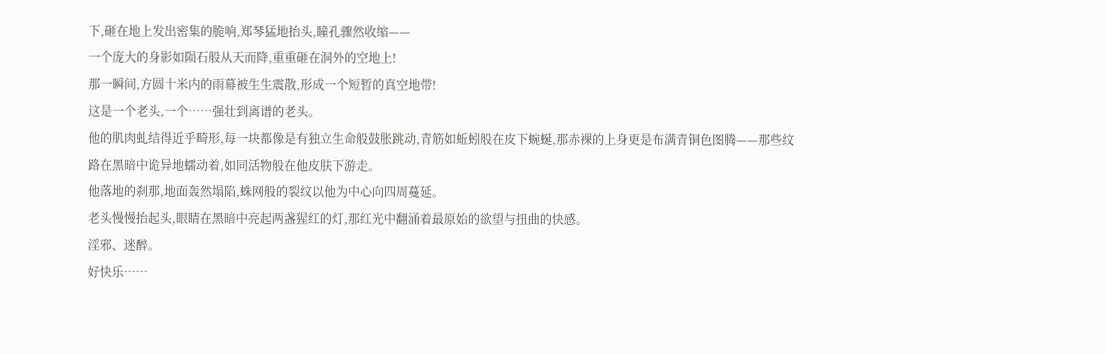下,砸在地上发出密集的脆响,郑琴猛地抬头,瞳孔骤然收缩——
一个庞大的身影如陨石般从天而降,重重砸在洞外的空地上!
那一瞬间,方圆十米内的雨幕被生生震散,形成一个短暂的真空地带!
这是一个老头,一个……强壮到离谱的老头。
他的肌肉虬结得近乎畸形,每一块都像是有独立生命般鼓胀跳动,青筋如蚯蚓般在皮下蜿蜒,那赤裸的上身更是布满青铜色图腾——那些纹路在黑暗中诡异地蠕动着,如同活物般在他皮肤下游走。
他落地的刹那,地面轰然塌陷,蛛网般的裂纹以他为中心向四周蔓延。
老头慢慢抬起头,眼睛在黑暗中亮起两盏猩红的灯,那红光中翻涌着最原始的欲望与扭曲的快感。
淫邪、迷醉。
好快乐……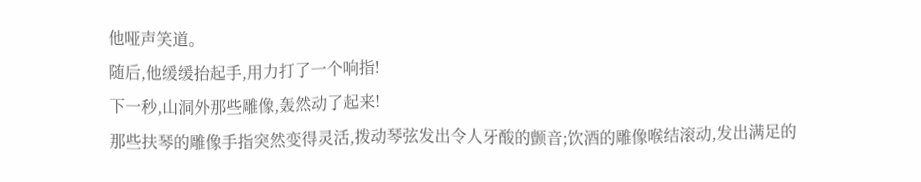他哑声笑道。
随后,他缓缓抬起手,用力打了一个响指!
下一秒,山洞外那些雕像,轰然动了起来!
那些扶琴的雕像手指突然变得灵活,拨动琴弦发出令人牙酸的颤音;饮酒的雕像喉结滚动,发出满足的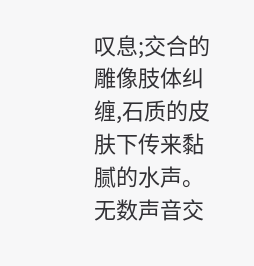叹息;交合的雕像肢体纠缠,石质的皮肤下传来黏腻的水声。
无数声音交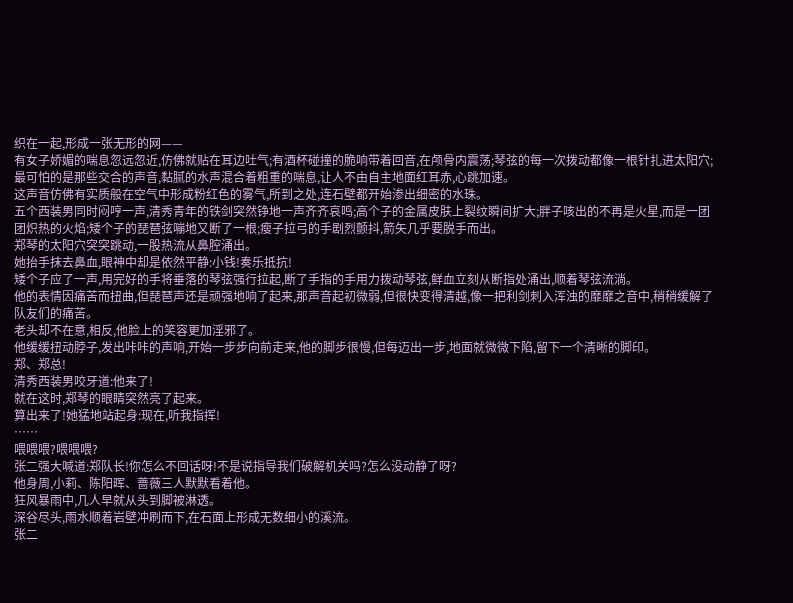织在一起,形成一张无形的网——
有女子娇媚的喘息忽远忽近,仿佛就贴在耳边吐气;有酒杯碰撞的脆响带着回音,在颅骨内震荡;琴弦的每一次拨动都像一根针扎进太阳穴;最可怕的是那些交合的声音,黏腻的水声混合着粗重的喘息,让人不由自主地面红耳赤,心跳加速。
这声音仿佛有实质般在空气中形成粉红色的雾气,所到之处,连石壁都开始渗出细密的水珠。
五个西装男同时闷哼一声,清秀青年的铁剑突然铮地一声齐齐哀鸣;高个子的金属皮肤上裂纹瞬间扩大;胖子咳出的不再是火星,而是一团团炽热的火焰;矮个子的琵琶弦嘣地又断了一根;瘦子拉弓的手剧烈颤抖,箭矢几乎要脱手而出。
郑琴的太阳穴突突跳动,一股热流从鼻腔涌出。
她抬手抹去鼻血,眼神中却是依然平静:小钱!奏乐抵抗!
矮个子应了一声,用完好的手将垂落的琴弦强行拉起,断了手指的手用力拨动琴弦,鲜血立刻从断指处涌出,顺着琴弦流淌。
他的表情因痛苦而扭曲,但琵琶声还是顽强地响了起来,那声音起初微弱,但很快变得清越,像一把利剑刺入浑浊的靡靡之音中,稍稍缓解了队友们的痛苦。
老头却不在意,相反,他脸上的笑容更加淫邪了。
他缓缓扭动脖子,发出咔咔的声响,开始一步步向前走来,他的脚步很慢,但每迈出一步,地面就微微下陷,留下一个清晰的脚印。
郑、郑总!
清秀西装男咬牙道:他来了!
就在这时,郑琴的眼睛突然亮了起来。
算出来了!她猛地站起身:现在,听我指挥!
……
喂喂喂?喂喂喂?
张二强大喊道:郑队长!你怎么不回话呀!不是说指导我们破解机关吗?怎么没动静了呀?
他身周,小莉、陈阳晖、蔷薇三人默默看着他。
狂风暴雨中,几人早就从头到脚被淋透。
深谷尽头,雨水顺着岩壁冲刷而下,在石面上形成无数细小的溪流。
张二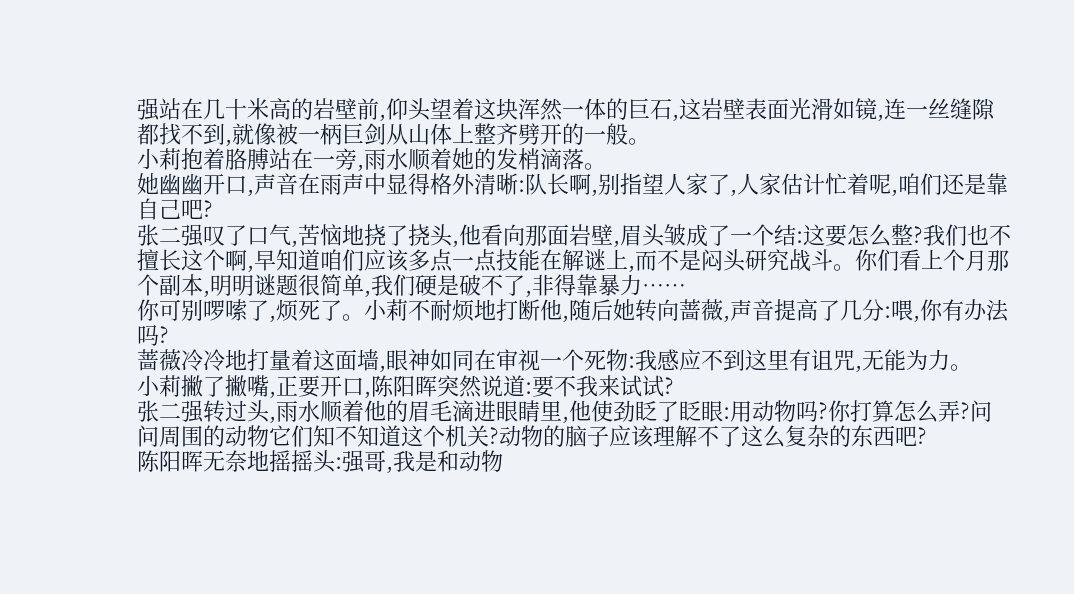强站在几十米高的岩壁前,仰头望着这块浑然一体的巨石,这岩壁表面光滑如镜,连一丝缝隙都找不到,就像被一柄巨剑从山体上整齐劈开的一般。
小莉抱着胳膊站在一旁,雨水顺着她的发梢滴落。
她幽幽开口,声音在雨声中显得格外清晰:队长啊,别指望人家了,人家估计忙着呢,咱们还是靠自己吧?
张二强叹了口气,苦恼地挠了挠头,他看向那面岩壁,眉头皱成了一个结:这要怎么整?我们也不擅长这个啊,早知道咱们应该多点一点技能在解谜上,而不是闷头研究战斗。你们看上个月那个副本,明明谜题很简单,我们硬是破不了,非得靠暴力……
你可别啰嗦了,烦死了。小莉不耐烦地打断他,随后她转向蔷薇,声音提高了几分:喂,你有办法吗?
蔷薇冷冷地打量着这面墙,眼神如同在审视一个死物:我感应不到这里有诅咒,无能为力。
小莉撇了撇嘴,正要开口,陈阳晖突然说道:要不我来试试?
张二强转过头,雨水顺着他的眉毛滴进眼睛里,他使劲眨了眨眼:用动物吗?你打算怎么弄?问问周围的动物它们知不知道这个机关?动物的脑子应该理解不了这么复杂的东西吧?
陈阳晖无奈地摇摇头:强哥,我是和动物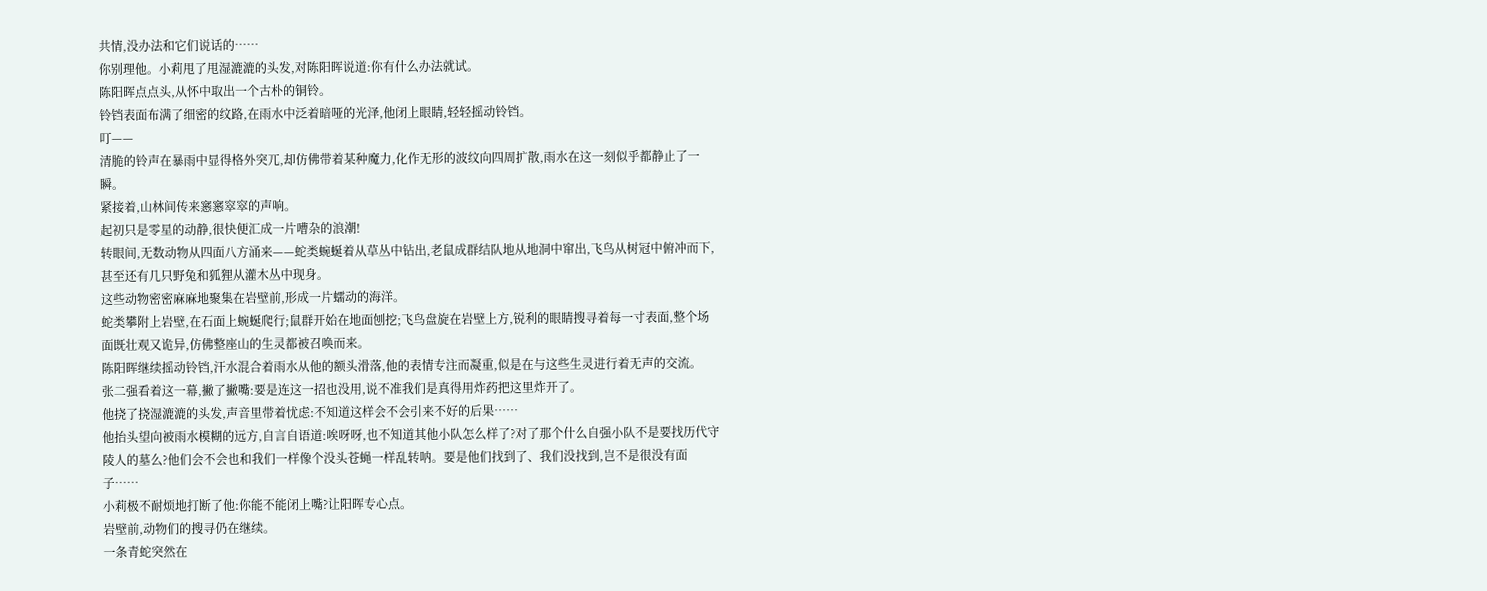共情,没办法和它们说话的……
你别理他。小莉甩了甩湿漉漉的头发,对陈阳晖说道:你有什么办法就试。
陈阳晖点点头,从怀中取出一个古朴的铜铃。
铃铛表面布满了细密的纹路,在雨水中泛着暗哑的光泽,他闭上眼睛,轻轻摇动铃铛。
叮——
清脆的铃声在暴雨中显得格外突兀,却仿佛带着某种魔力,化作无形的波纹向四周扩散,雨水在这一刻似乎都静止了一瞬。
紧接着,山林间传来窸窸窣窣的声响。
起初只是零星的动静,很快便汇成一片嘈杂的浪潮!
转眼间,无数动物从四面八方涌来——蛇类蜿蜒着从草丛中钻出,老鼠成群结队地从地洞中窜出,飞鸟从树冠中俯冲而下,甚至还有几只野兔和狐狸从灌木丛中现身。
这些动物密密麻麻地聚集在岩壁前,形成一片蠕动的海洋。
蛇类攀附上岩壁,在石面上蜿蜒爬行;鼠群开始在地面刨挖;飞鸟盘旋在岩壁上方,锐利的眼睛搜寻着每一寸表面,整个场面既壮观又诡异,仿佛整座山的生灵都被召唤而来。
陈阳晖继续摇动铃铛,汗水混合着雨水从他的额头滑落,他的表情专注而凝重,似是在与这些生灵进行着无声的交流。
张二强看着这一幕,撇了撇嘴:要是连这一招也没用,说不准我们是真得用炸药把这里炸开了。
他挠了挠湿漉漉的头发,声音里带着忧虑:不知道这样会不会引来不好的后果……
他抬头望向被雨水模糊的远方,自言自语道:唉呀呀,也不知道其他小队怎么样了?对了那个什么自强小队不是要找历代守陵人的墓么?他们会不会也和我们一样像个没头苍蝇一样乱转呐。要是他们找到了、我们没找到,岂不是很没有面子……
小莉极不耐烦地打断了他:你能不能闭上嘴?让阳晖专心点。
岩壁前,动物们的搜寻仍在继续。
一条青蛇突然在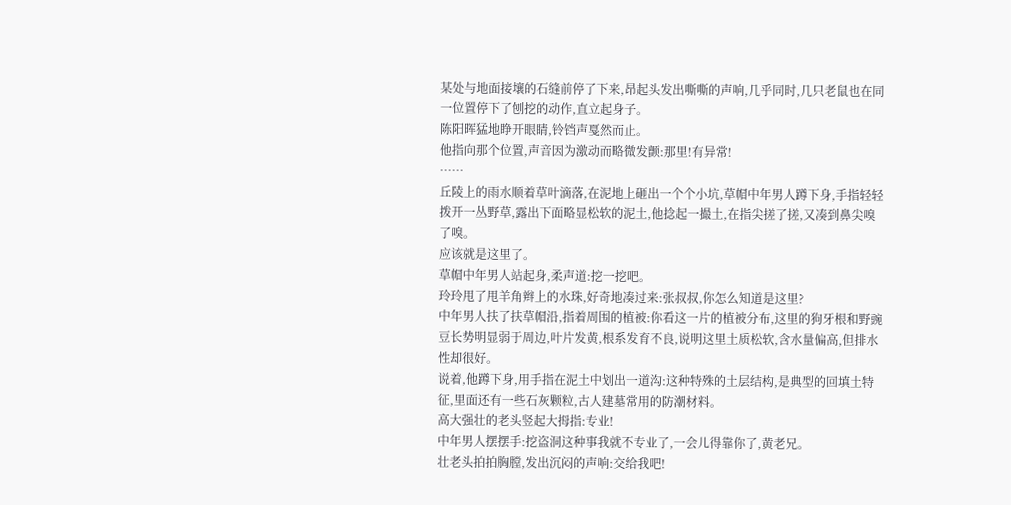某处与地面接壤的石缝前停了下来,昂起头发出嘶嘶的声响,几乎同时,几只老鼠也在同一位置停下了刨挖的动作,直立起身子。
陈阳晖猛地睁开眼睛,铃铛声戛然而止。
他指向那个位置,声音因为激动而略微发颤:那里!有异常!
……
丘陵上的雨水顺着草叶滴落,在泥地上砸出一个个小坑,草帽中年男人蹲下身,手指轻轻拨开一丛野草,露出下面略显松软的泥土,他捻起一撮土,在指尖搓了搓,又凑到鼻尖嗅了嗅。
应该就是这里了。
草帽中年男人站起身,柔声道:挖一挖吧。
玲玲甩了甩羊角辫上的水珠,好奇地凑过来:张叔叔,你怎么知道是这里?
中年男人扶了扶草帽沿,指着周围的植被:你看这一片的植被分布,这里的狗牙根和野豌豆长势明显弱于周边,叶片发黄,根系发育不良,说明这里土质松软,含水量偏高,但排水性却很好。
说着,他蹲下身,用手指在泥土中划出一道沟:这种特殊的土层结构,是典型的回填土特征,里面还有一些石灰颗粒,古人建墓常用的防潮材料。
高大强壮的老头竖起大拇指:专业!
中年男人摆摆手:挖盗洞这种事我就不专业了,一会儿得靠你了,黄老兄。
壮老头拍拍胸膛,发出沉闷的声响:交给我吧!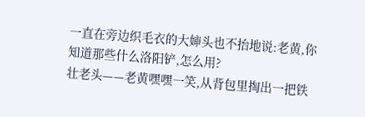一直在旁边织毛衣的大婶头也不抬地说:老黄,你知道那些什么洛阳铲,怎么用?
壮老头——老黄嘿嘿一笑,从背包里掏出一把铁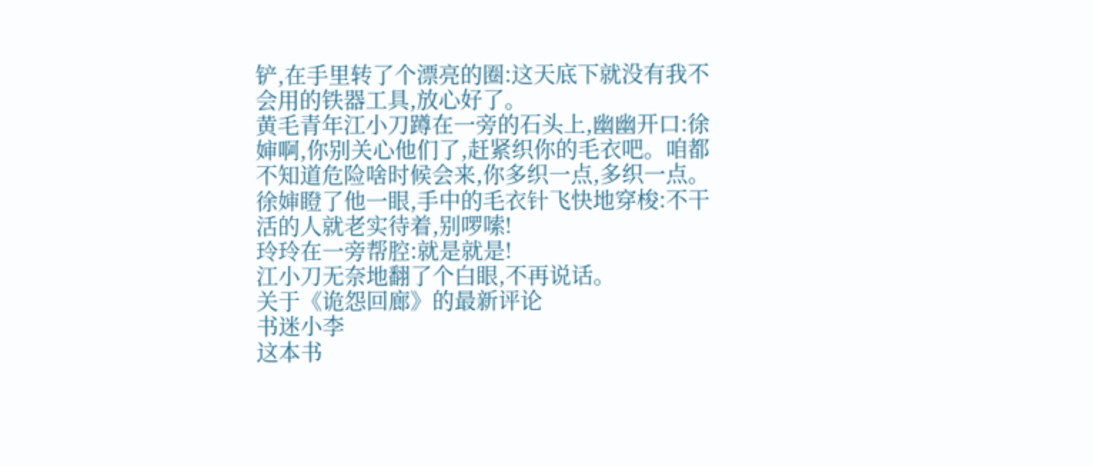铲,在手里转了个漂亮的圈:这天底下就没有我不会用的铁器工具,放心好了。
黄毛青年江小刀蹲在一旁的石头上,幽幽开口:徐婶啊,你别关心他们了,赶紧织你的毛衣吧。咱都不知道危险啥时候会来,你多织一点,多织一点。
徐婶瞪了他一眼,手中的毛衣针飞快地穿梭:不干活的人就老实待着,别啰嗦!
玲玲在一旁帮腔:就是就是!
江小刀无奈地翻了个白眼,不再说话。
关于《诡怨回廊》的最新评论
书迷小李
这本书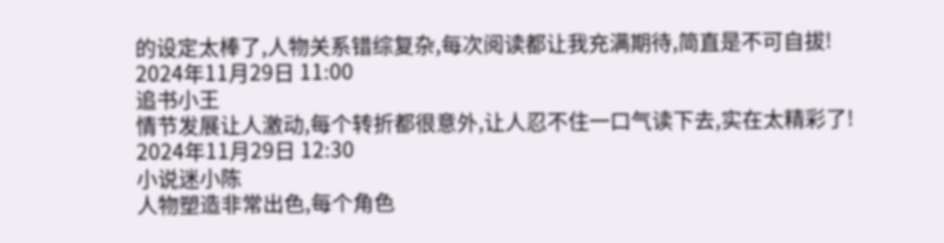的设定太棒了,人物关系错综复杂,每次阅读都让我充满期待,简直是不可自拔!
2024年11月29日 11:00
追书小王
情节发展让人激动,每个转折都很意外,让人忍不住一口气读下去,实在太精彩了!
2024年11月29日 12:30
小说迷小陈
人物塑造非常出色,每个角色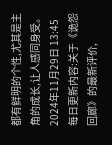都有鲜明的个性,尤其是主角的成长,让人感同身受。
2024年11月29日 13:45
每日更新内容:关于《诡怨回廊》的最新评价,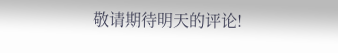敬请期待明天的评论!